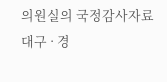의원실의 국정감사자료
대구 · 경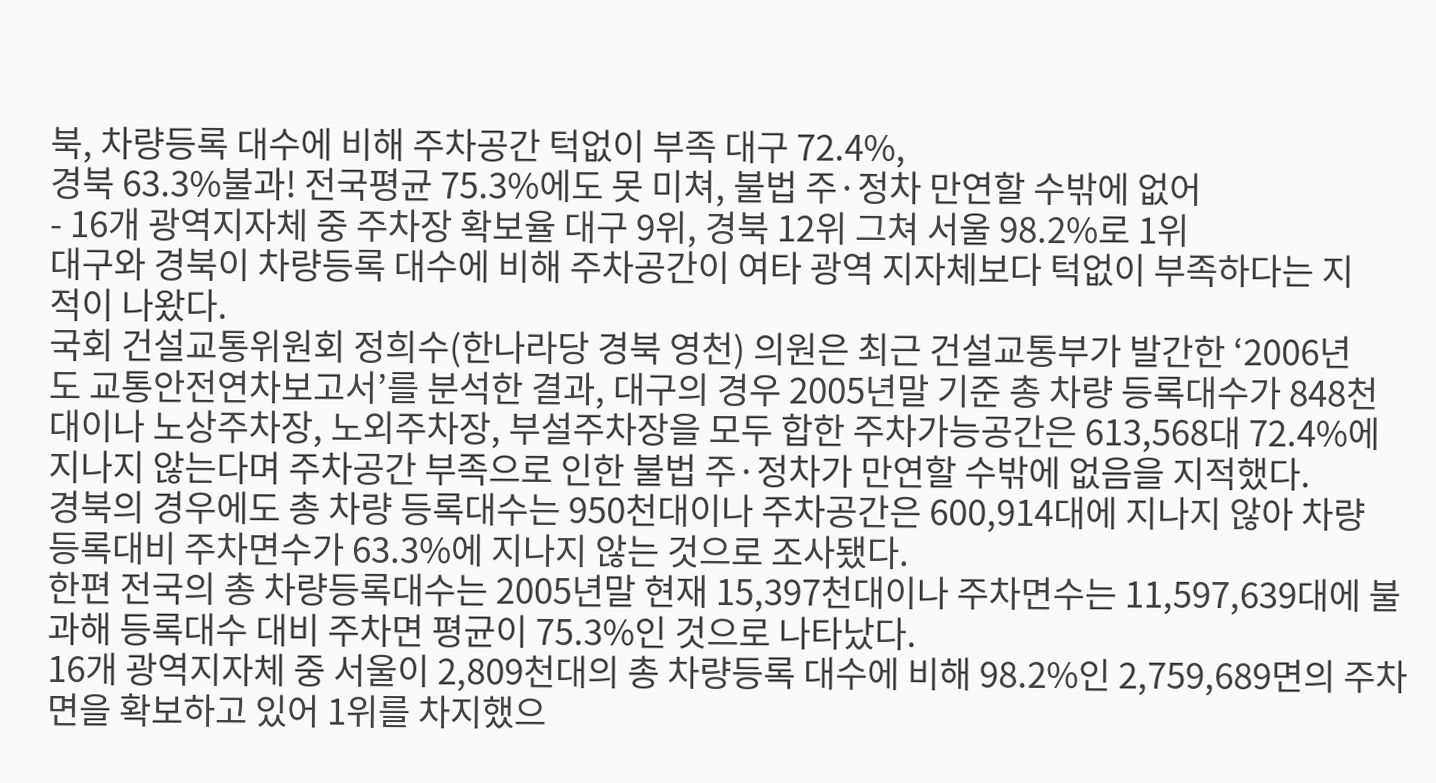북, 차량등록 대수에 비해 주차공간 턱없이 부족 대구 72.4%,
경북 63.3%불과! 전국평균 75.3%에도 못 미쳐, 불법 주·정차 만연할 수밖에 없어
- 16개 광역지자체 중 주차장 확보율 대구 9위, 경북 12위 그쳐 서울 98.2%로 1위
대구와 경북이 차량등록 대수에 비해 주차공간이 여타 광역 지자체보다 턱없이 부족하다는 지
적이 나왔다.
국회 건설교통위원회 정희수(한나라당 경북 영천) 의원은 최근 건설교통부가 발간한 ‘2006년
도 교통안전연차보고서’를 분석한 결과, 대구의 경우 2005년말 기준 총 차량 등록대수가 848천
대이나 노상주차장, 노외주차장, 부설주차장을 모두 합한 주차가능공간은 613,568대 72.4%에
지나지 않는다며 주차공간 부족으로 인한 불법 주·정차가 만연할 수밖에 없음을 지적했다.
경북의 경우에도 총 차량 등록대수는 950천대이나 주차공간은 600,914대에 지나지 않아 차량
등록대비 주차면수가 63.3%에 지나지 않는 것으로 조사됐다.
한편 전국의 총 차량등록대수는 2005년말 현재 15,397천대이나 주차면수는 11,597,639대에 불
과해 등록대수 대비 주차면 평균이 75.3%인 것으로 나타났다.
16개 광역지자체 중 서울이 2,809천대의 총 차량등록 대수에 비해 98.2%인 2,759,689면의 주차
면을 확보하고 있어 1위를 차지했으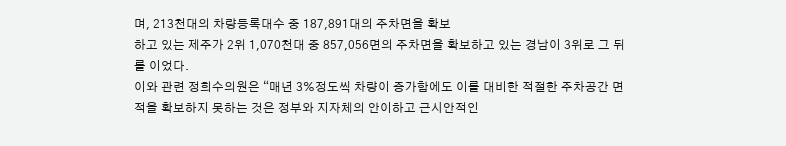며, 213천대의 차량등록대수 중 187,891대의 주차면을 확보
하고 있는 제주가 2위 1,070천대 중 857,056면의 주차면을 확보하고 있는 경남이 3위로 그 뒤
를 이었다.
이와 관련 정희수의원은 “매년 3%정도씩 차량이 증가함에도 이를 대비한 적절한 주차공간 면
적을 확보하지 못하는 것은 정부와 지자체의 안이하고 근시안적인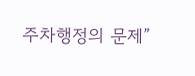주차행정의 문제”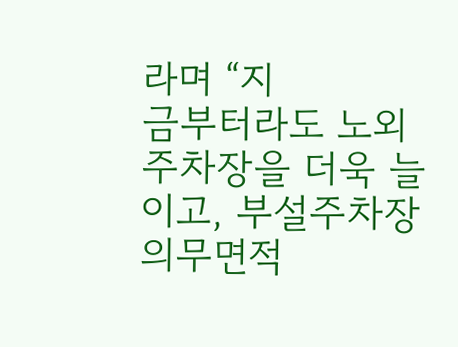라며 “지
금부터라도 노외주차장을 더욱 늘이고, 부설주차장 의무면적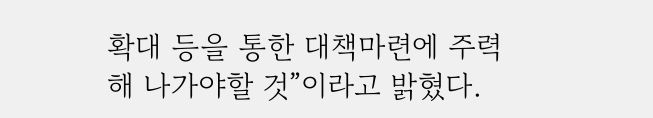확대 등을 통한 대책마련에 주력
해 나가야할 것”이라고 밝혔다.